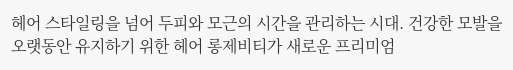헤어 스타일링을 넘어 두피와 모근의 시간을 관리하는 시대. 건강한 모발을 오랫동안 유지하기 위한 헤어 롱제비티가 새로운 프리미엄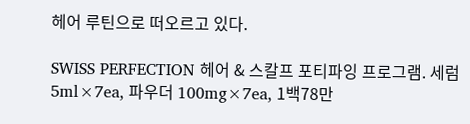헤어 루틴으로 떠오르고 있다.

SWISS PERFECTION 헤어 & 스칼프 포티파잉 프로그램. 세럼 5ml×7ea, 파우더 100mg×7ea, 1백78만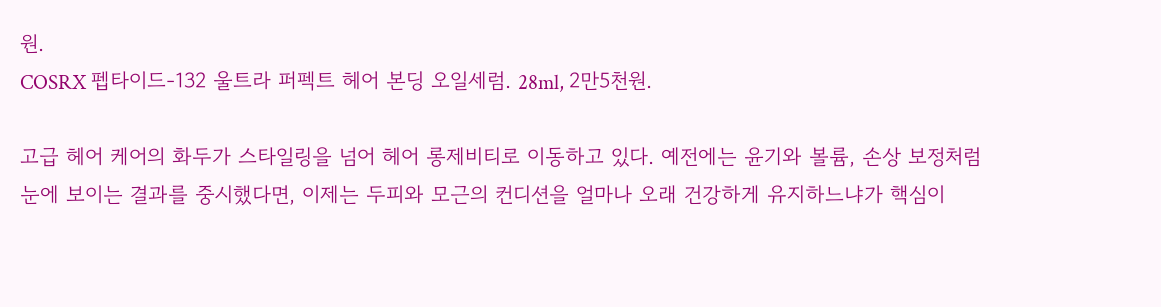원.
COSRX 펩타이드-132 울트라 퍼펙트 헤어 본딩 오일세럼. 28ml, 2만5천원.

고급 헤어 케어의 화두가 스타일링을 넘어 헤어 롱제비티로 이동하고 있다. 예전에는 윤기와 볼륨, 손상 보정처럼 눈에 보이는 결과를 중시했다면, 이제는 두피와 모근의 컨디션을 얼마나 오래 건강하게 유지하느냐가 핵심이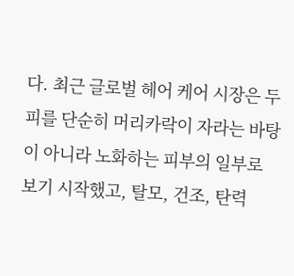다. 최근 글로벌 헤어 케어 시장은 두피를 단순히 머리카락이 자라는 바탕이 아니라 노화하는 피부의 일부로 보기 시작했고, 탈모, 건조, 탄력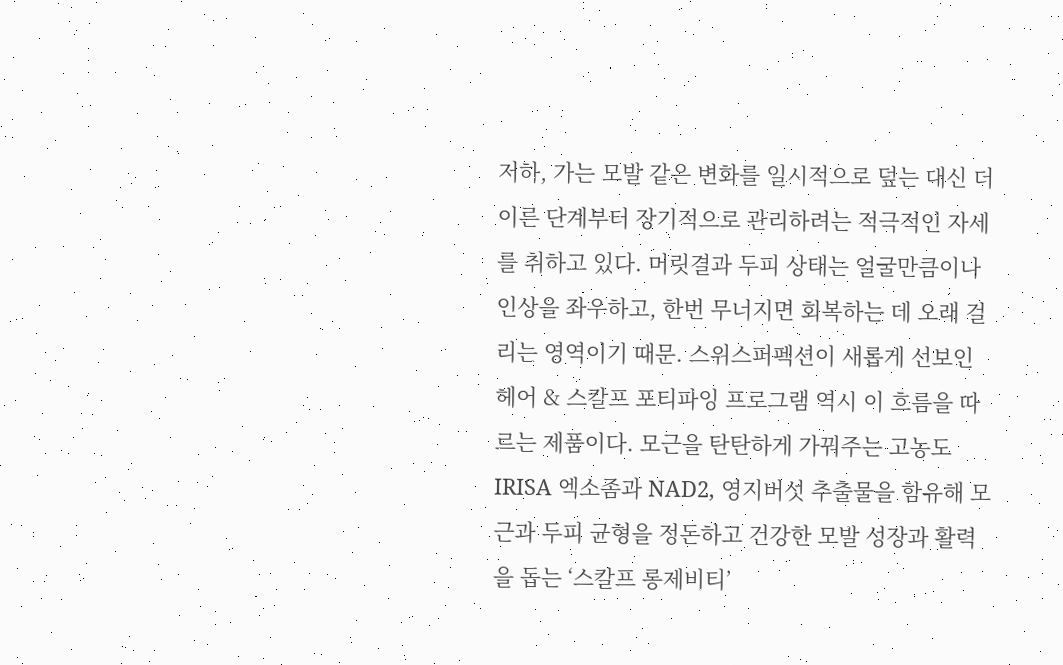저하, 가는 모발 같은 변화를 일시적으로 덮는 대신 더 이른 단계부터 장기적으로 관리하려는 적극적인 자세를 취하고 있다. 머릿결과 두피 상태는 얼굴만큼이나 인상을 좌우하고, 한번 무너지면 회복하는 데 오래 걸리는 영역이기 때문. 스위스퍼펙션이 새롭게 선보인 헤어 & 스칼프 포티파잉 프로그램 역시 이 흐름을 따르는 제품이다. 모근을 탄탄하게 가꿔주는 고농도 IRISA 엑소좀과 NAD2, 영지버섯 추출물을 함유해 모근과 두피 균형을 정돈하고 건강한 모발 성장과 활력을 돕는 ‘스칼프 롱제비티’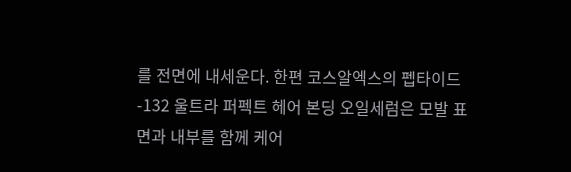를 전면에 내세운다. 한편 코스알엑스의 펩타이드-132 울트라 퍼펙트 헤어 본딩 오일세럼은 모발 표면과 내부를 함께 케어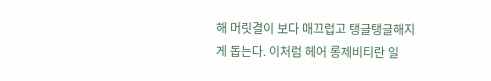해 머릿결이 보다 매끄럽고 탱글탱글해지게 돕는다. 이처럼 헤어 롱제비티란 일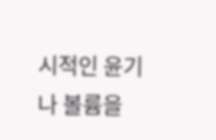시적인 윤기나 볼륨을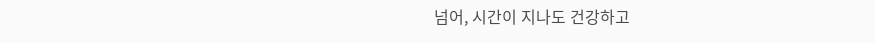넘어, 시간이 지나도 건강하고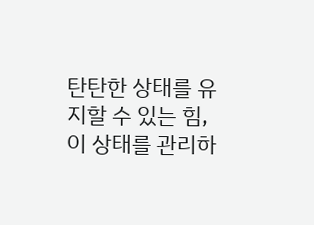탄탄한 상태를 유지할 수 있는 힘, 이 상태를 관리하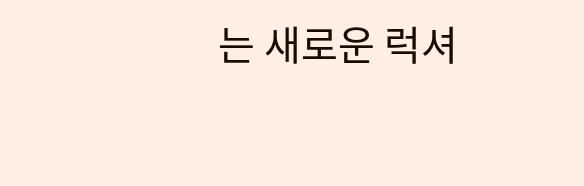는 새로운 럭셔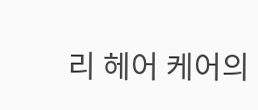리 헤어 케어의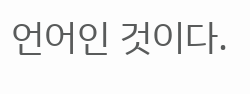언어인 것이다.